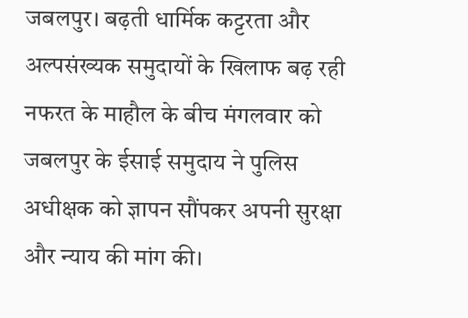जबलपुर। बढ़ती धार्मिक कट्टरता और अल्पसंख्यक समुदायों के खिलाफ बढ़ रही नफरत के माहौल के बीच मंगलवार को जबलपुर के ईसाई समुदाय ने पुलिस अधीक्षक को ज्ञापन सौंपकर अपनी सुरक्षा और न्याय की मांग की।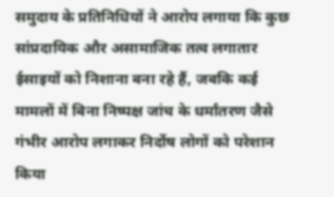समुदाय के प्रतिनिधियों ने आरोप लगाया कि कुछ सांप्रदायिक और असामाजिक तत्व लगातार ईसाइयों को निशाना बना रहे हैं, जबकि कई मामलों में बिना निष्पक्ष जांच के धर्मांतरण जैसे गंभीर आरोप लगाकर निर्दोष लोगों को परेशान किया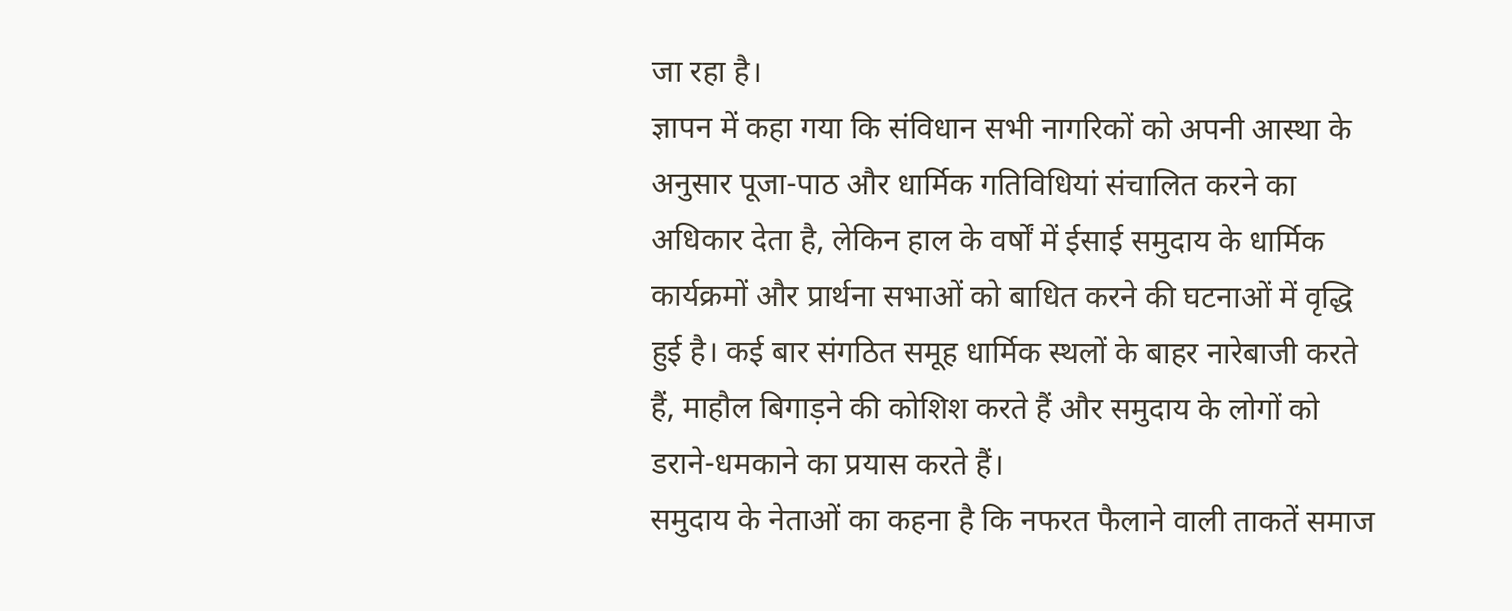जा रहा है।
ज्ञापन में कहा गया कि संविधान सभी नागरिकों को अपनी आस्था के अनुसार पूजा-पाठ और धार्मिक गतिविधियां संचालित करने का अधिकार देता है, लेकिन हाल के वर्षों में ईसाई समुदाय के धार्मिक कार्यक्रमों और प्रार्थना सभाओं को बाधित करने की घटनाओं में वृद्धि हुई है। कई बार संगठित समूह धार्मिक स्थलों के बाहर नारेबाजी करते हैं, माहौल बिगाड़ने की कोशिश करते हैं और समुदाय के लोगों को डराने-धमकाने का प्रयास करते हैं।
समुदाय के नेताओं का कहना है कि नफरत फैलाने वाली ताकतें समाज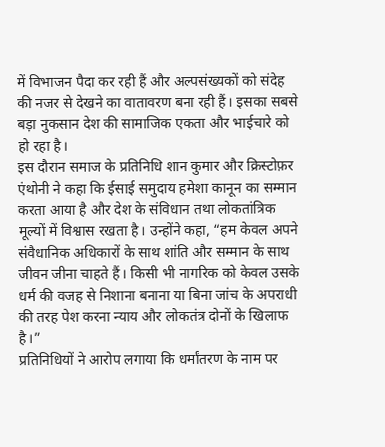में विभाजन पैदा कर रही हैं और अल्पसंख्यकों को संदेह की नजर से देखने का वातावरण बना रही हैं। इसका सबसे बड़ा नुकसान देश की सामाजिक एकता और भाईचारे को हो रहा है।
इस दौरान समाज के प्रतिनिधि शान कुमार और क्रिस्टोफ़र एंथोनी ने कहा कि ईसाई समुदाय हमेशा कानून का सम्मान करता आया है और देश के संविधान तथा लोकतांत्रिक मूल्यों में विश्वास रखता है। उन्होंने कहा, “हम केवल अपने संवैधानिक अधिकारों के साथ शांति और सम्मान के साथ जीवन जीना चाहते हैं। किसी भी नागरिक को केवल उसके धर्म की वजह से निशाना बनाना या बिना जांच के अपराधी की तरह पेश करना न्याय और लोकतंत्र दोनों के खिलाफ है।”
प्रतिनिधियों ने आरोप लगाया कि धर्मांतरण के नाम पर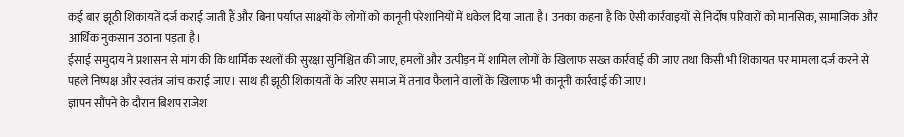कई बार झूठी शिकायतें दर्ज कराई जाती हैं और बिना पर्याप्त साक्ष्यों के लोगों को कानूनी परेशानियों में धकेल दिया जाता है। उनका कहना है कि ऐसी कार्रवाइयों से निर्दोष परिवारों को मानसिक, सामाजिक और आर्थिक नुकसान उठाना पड़ता है।
ईसाई समुदाय ने प्रशासन से मांग की कि धार्मिक स्थलों की सुरक्षा सुनिश्चित की जाए, हमलों और उत्पीड़न में शामिल लोगों के खिलाफ सख्त कार्रवाई की जाए तथा किसी भी शिकायत पर मामला दर्ज करने से पहले निष्पक्ष और स्वतंत्र जांच कराई जाए। साथ ही झूठी शिकायतों के जरिए समाज में तनाव फैलाने वालों के खिलाफ भी कानूनी कार्रवाई की जाए।
ज्ञापन सौंपने के दौरान बिशप राजेश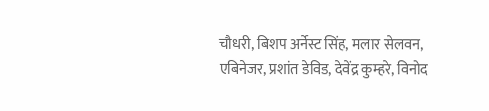चौधरी, बिशप अर्नेस्ट सिंह, मलार सेलवन, एबिनेजर, प्रशांत डेविड, देवेंद्र कुम्हरे, विनोद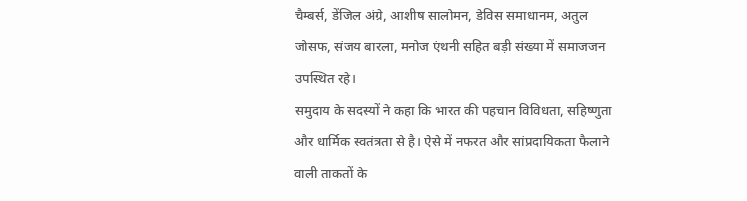चैम्बर्स, डेंजिल अंग्रे, आशीष सालोमन, डेविस समाधानम, अतुल जोसफ, संजय बारला, मनोज एंथनी सहित बड़ी संख्या में समाजजन उपस्थित रहे।
समुदाय के सदस्यों ने कहा कि भारत की पहचान विविधता, सहिष्णुता और धार्मिक स्वतंत्रता से है। ऐसे में नफरत और सांप्रदायिकता फैलाने वाली ताकतों के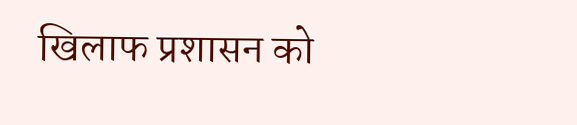खिलाफ प्रशासन को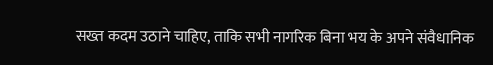सख्त कदम उठाने चाहिए, ताकि सभी नागरिक बिना भय के अपने संवैधानिक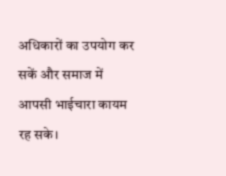अधिकारों का उपयोग कर सकें और समाज में आपसी भाईचारा कायम रह सके।